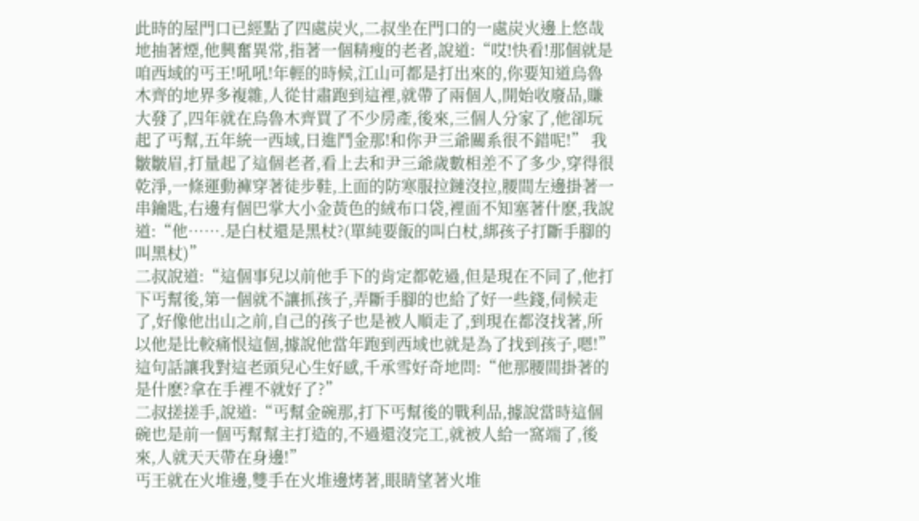此時的屋門口已經點了四處炭火,二叔坐在門口的一處炭火邊上悠哉地抽著煙,他興奮異常,指著一個精瘦的老者,說道:“哎!快看!那個就是咱西域的丐王!吼吼!年輕的時候,江山可都是打出來的,你要知道烏魯木齊的地界多複雜,人從甘肅跑到這裡,就帶了兩個人,開始收廢品,賺大發了,四年就在烏魯木齊買了不少房產,後來,三個人分家了,他卻玩起了丐幫,五年統一西域,日進鬥金那!和你尹三爺關系很不錯呢!” 我皺皺眉,打量起了這個老者,看上去和尹三爺歲數相差不了多少,穿得很乾淨,一條運動褲穿著徒步鞋,上面的防寒服拉鏈沒拉,腰間左邊掛著一串鑰匙,右邊有個巴掌大小金黃色的絨布口袋,裡面不知塞著什麽,我說道:“他…….是白杖還是黑杖?(單純要飯的叫白杖,綁孩子打斷手腳的叫黑杖)”
二叔說道:“這個事兒以前他手下的肯定都乾過,但是現在不同了,他打下丐幫後,第一個就不讓抓孩子,弄斷手腳的也給了好一些錢,伺候走了,好像他出山之前,自己的孩子也是被人順走了,到現在都沒找著,所以他是比較痛恨這個,據說他當年跑到西域也就是為了找到孩子,嗯!”
這句話讓我對這老頭兒心生好感,千承雪好奇地問:“他那腰間掛著的是什麽?拿在手裡不就好了?”
二叔搓搓手,說道:“丐幫金碗那,打下丐幫後的戰利品,據說當時這個碗也是前一個丐幫幫主打造的,不過還沒完工,就被人給一窩端了,後來,人就天天帶在身邊!”
丐王就在火堆邊,雙手在火堆邊烤著,眼睛望著火堆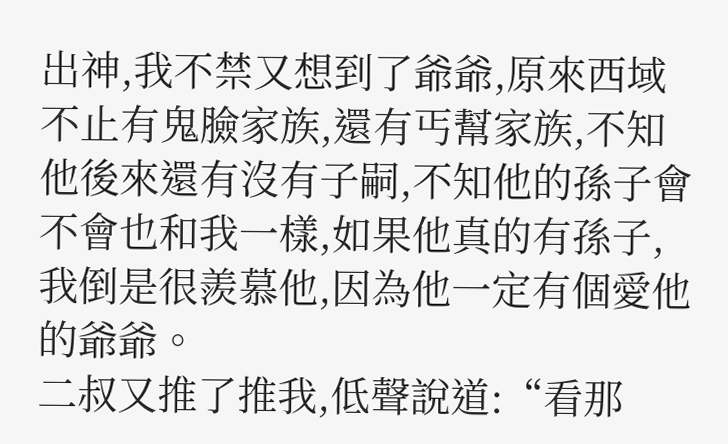出神,我不禁又想到了爺爺,原來西域不止有鬼臉家族,還有丐幫家族,不知他後來還有沒有子嗣,不知他的孫子會不會也和我一樣,如果他真的有孫子,我倒是很羨慕他,因為他一定有個愛他的爺爺。
二叔又推了推我,低聲說道:“看那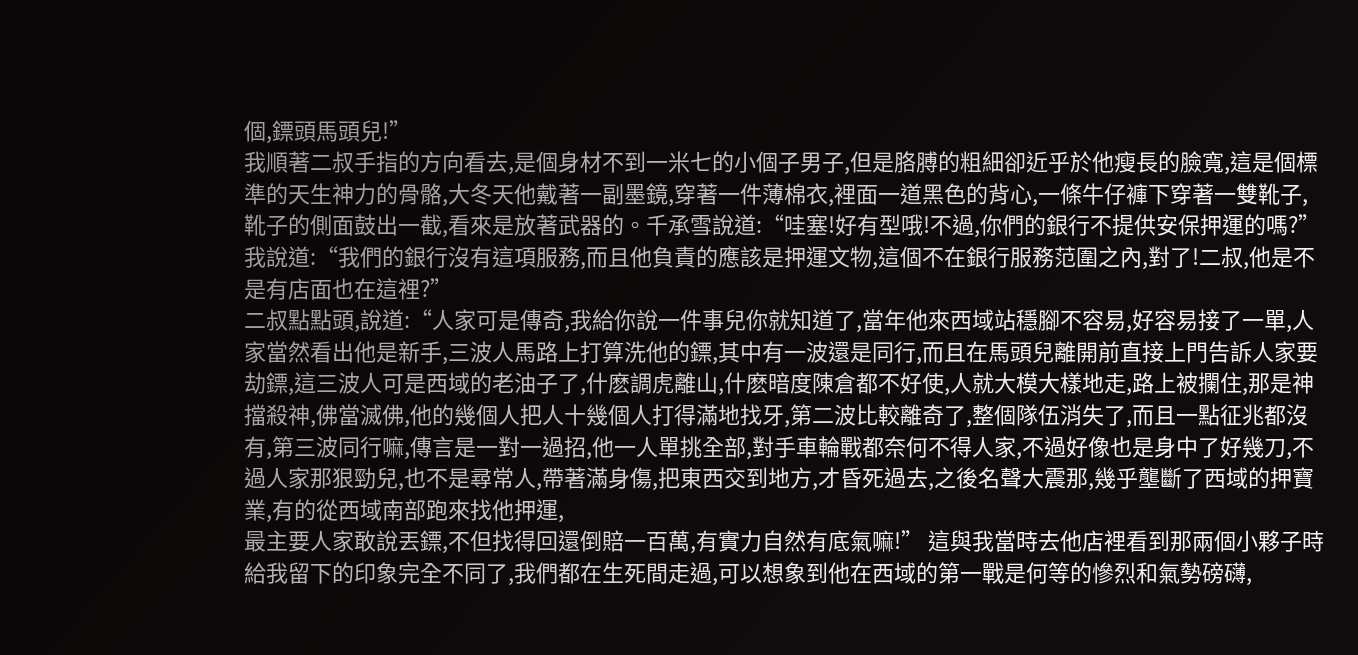個,鏢頭馬頭兒!”
我順著二叔手指的方向看去,是個身材不到一米七的小個子男子,但是胳膊的粗細卻近乎於他瘦長的臉寬,這是個標準的天生神力的骨骼,大冬天他戴著一副墨鏡,穿著一件薄棉衣,裡面一道黑色的背心,一條牛仔褲下穿著一雙靴子,靴子的側面鼓出一截,看來是放著武器的。千承雪說道:“哇塞!好有型哦!不過,你們的銀行不提供安保押運的嗎?”
我說道:“我們的銀行沒有這項服務,而且他負責的應該是押運文物,這個不在銀行服務范圍之內,對了!二叔,他是不是有店面也在這裡?”
二叔點點頭,說道:“人家可是傳奇,我給你說一件事兒你就知道了,當年他來西域站穩腳不容易,好容易接了一單,人家當然看出他是新手,三波人馬路上打算洗他的鏢,其中有一波還是同行,而且在馬頭兒離開前直接上門告訴人家要劫鏢,這三波人可是西域的老油子了,什麽調虎離山,什麽暗度陳倉都不好使,人就大模大樣地走,路上被攔住,那是神擋殺神,佛當滅佛,他的幾個人把人十幾個人打得滿地找牙,第二波比較離奇了,整個隊伍消失了,而且一點征兆都沒有,第三波同行嘛,傳言是一對一過招,他一人單挑全部,對手車輪戰都奈何不得人家,不過好像也是身中了好幾刀,不過人家那狠勁兒,也不是尋常人,帶著滿身傷,把東西交到地方,才昏死過去,之後名聲大震那,幾乎壟斷了西域的押寶業,有的從西域南部跑來找他押運,
最主要人家敢說丟鏢,不但找得回還倒賠一百萬,有實力自然有底氣嘛!” 這與我當時去他店裡看到那兩個小夥子時給我留下的印象完全不同了,我們都在生死間走過,可以想象到他在西域的第一戰是何等的慘烈和氣勢磅礴,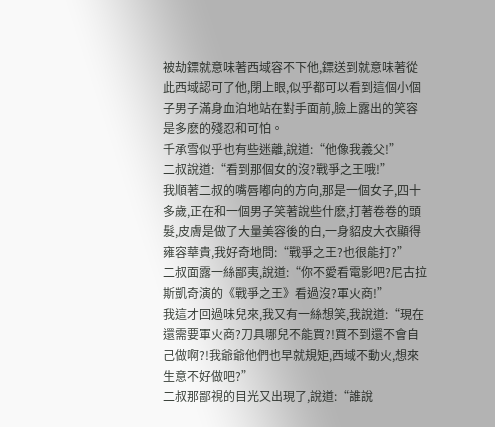被劫鏢就意味著西域容不下他,鏢送到就意味著從此西域認可了他,閉上眼,似乎都可以看到這個小個子男子滿身血泊地站在對手面前,臉上露出的笑容是多麽的殘忍和可怕。
千承雪似乎也有些迷離,說道:“他像我義父!”
二叔說道:“看到那個女的沒?戰爭之王哦!”
我順著二叔的嘴唇嘟向的方向,那是一個女子,四十多歲,正在和一個男子笑著說些什麽,打著卷卷的頭髮,皮膚是做了大量美容後的白,一身貂皮大衣顯得雍容華貴,我好奇地問:“戰爭之王?也很能打?”
二叔面露一絲鄙夷,說道:“你不愛看電影吧?尼古拉斯凱奇演的《戰爭之王》看過沒?軍火商!”
我這才回過味兒來,我又有一絲想笑,我說道:“現在還需要軍火商?刀具哪兒不能買?!買不到還不會自己做啊?!我爺爺他們也早就規矩,西域不動火,想來生意不好做吧?”
二叔那鄙視的目光又出現了,說道:“誰說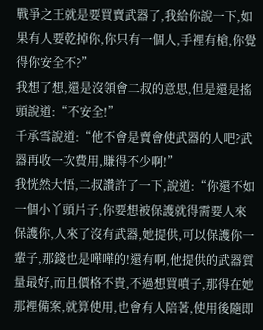戰爭之王就是要買賣武器了,我給你說一下,如果有人要乾掉你,你只有一個人,手裡有槍,你覺得你安全不?”
我想了想,還是沒領會二叔的意思,但是還是搖頭說道:“不安全!”
千承雪說道:“他不會是賣會使武器的人吧?武器再收一次費用,賺得不少啊!”
我恍然大悟,二叔讚許了一下,說道:“你還不如一個小丫頭片子,你要想被保護就得需要人來保護你,人來了沒有武器,她提供,可以保護你一輩子,那錢也是嘩嘩的!還有啊,他提供的武器質量最好,而且價格不貴,不過想買噴子,那得在她那裡備案,就算使用,也會有人陪著,使用後隨即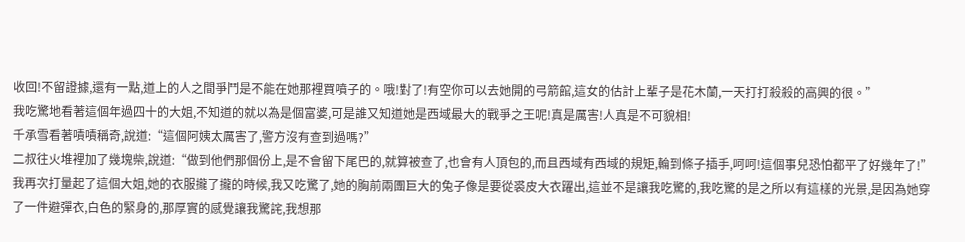收回!不留證據,還有一點,道上的人之間爭鬥是不能在她那裡買噴子的。哦!對了!有空你可以去她開的弓箭館,這女的估計上輩子是花木蘭,一天打打殺殺的高興的很。”
我吃驚地看著這個年過四十的大姐,不知道的就以為是個富婆,可是誰又知道她是西域最大的戰爭之王呢!真是厲害!人真是不可貌相!
千承雪看著嘖嘖稱奇,說道:“這個阿姨太厲害了,警方沒有查到過嗎?”
二叔往火堆裡加了幾塊柴,說道:“做到他們那個份上,是不會留下尾巴的,就算被查了,也會有人頂包的,而且西域有西域的規矩,輪到條子插手,呵呵!這個事兒恐怕都平了好幾年了!”
我再次打量起了這個大姐,她的衣服攏了攏的時候,我又吃驚了,她的胸前兩團巨大的兔子像是要從裘皮大衣躍出,這並不是讓我吃驚的,我吃驚的是之所以有這樣的光景,是因為她穿了一件避彈衣,白色的緊身的,那厚實的感覺讓我驚詫,我想那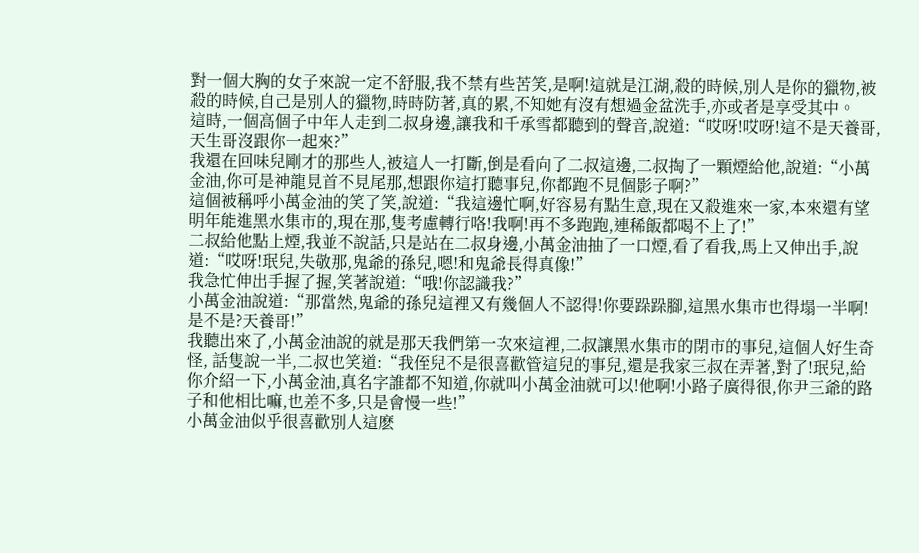對一個大胸的女子來說一定不舒服,我不禁有些苦笑,是啊!這就是江湖,殺的時候,別人是你的獵物,被殺的時候,自己是別人的獵物,時時防著,真的累,不知她有沒有想過金盆洗手,亦或者是享受其中。
這時,一個高個子中年人走到二叔身邊,讓我和千承雪都聽到的聲音,說道:“哎呀!哎呀!這不是天養哥,天生哥沒跟你一起來?”
我還在回味兒剛才的那些人,被這人一打斷,倒是看向了二叔這邊,二叔掏了一顆煙給他,說道:“小萬金油,你可是神龍見首不見尾那,想跟你這打聽事兒,你都跑不見個影子啊?”
這個被稱呼小萬金油的笑了笑,說道:“我這邊忙啊,好容易有點生意,現在又殺進來一家,本來還有望明年能進黑水集市的,現在那,隻考慮轉行咯!我啊!再不多跑跑,連稀飯都喝不上了!”
二叔給他點上煙,我並不說話,只是站在二叔身邊,小萬金油抽了一口煙,看了看我,馬上又伸出手,說道:“哎呀!珉兒,失敬那,鬼爺的孫兒,嗯!和鬼爺長得真像!”
我急忙伸出手握了握,笑著說道:“哦!你認識我?”
小萬金油說道:“那當然,鬼爺的孫兒這裡又有幾個人不認得!你要跺跺腳,這黑水集市也得塌一半啊!是不是?天養哥!”
我聽出來了,小萬金油說的就是那天我們第一次來這裡,二叔讓黑水集市的閉市的事兒,這個人好生奇怪, 話隻說一半,二叔也笑道:“我侄兒不是很喜歡管這兒的事兒,還是我家三叔在弄著,對了!珉兒,給你介紹一下,小萬金油,真名字誰都不知道,你就叫小萬金油就可以!他啊!小路子廣得很,你尹三爺的路子和他相比嘛,也差不多,只是會慢一些!”
小萬金油似乎很喜歡別人這麽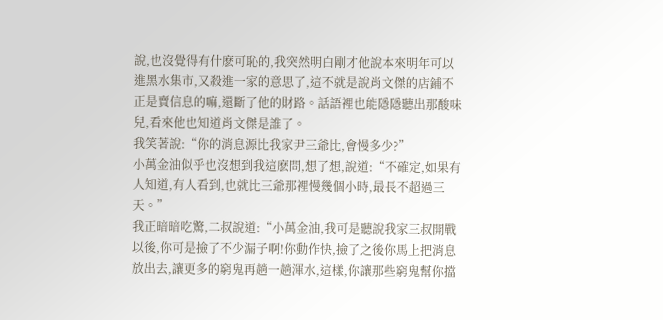說,也沒覺得有什麽可恥的,我突然明白剛才他說本來明年可以進黑水集市,又殺進一家的意思了,這不就是說肖文傑的店鋪不正是賣信息的嘛,還斷了他的財路。話語裡也能隱隱聽出那酸味兒,看來他也知道肖文傑是誰了。
我笑著說:“你的消息源比我家尹三爺比,會慢多少?”
小萬金油似乎也沒想到我這麽問,想了想,說道:“不確定,如果有人知道,有人看到,也就比三爺那裡慢幾個小時,最長不超過三天。”
我正暗暗吃驚,二叔說道:“小萬金油,我可是聽說我家三叔開戰以後,你可是撿了不少漏子啊!你動作快,撿了之後你馬上把消息放出去,讓更多的窮鬼再趟一趟渾水,這樣,你讓那些窮鬼幫你擋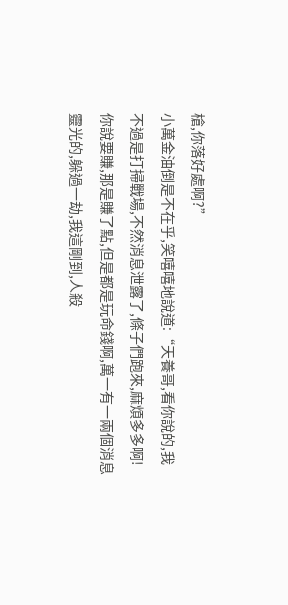槍,你落好處啊?”
小萬金油倒是不在乎,笑嘻嘻地說道:“天養哥,看你說的,我不過是打掃戰場,不然消息泄露了,條子們跑來,麻煩多多啊!你說要賺,那是賺了點,但是都是玩命錢啊,萬一有一兩個消息靈光的,躲過一劫,我這剛到,人殺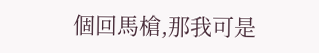個回馬槍,那我可是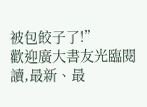被包餃子了!”
歡迎廣大書友光臨閱讀,最新、最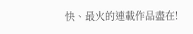快、最火的連載作品盡在!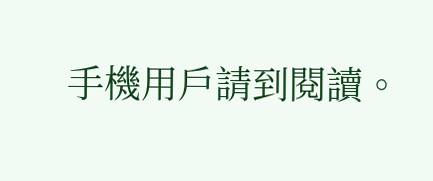手機用戶請到閱讀。